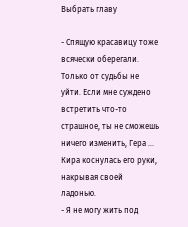Выбрать главу

- Спящую красавицу тоже всячески оберегали. Только от судьбы не уйти. Если мне суждено встретить что-то страшное, ты не сможешь ничего изменить, Гера ...
Кира коснулась его руки, накрывая своей ладонью.
- Я не могу жить под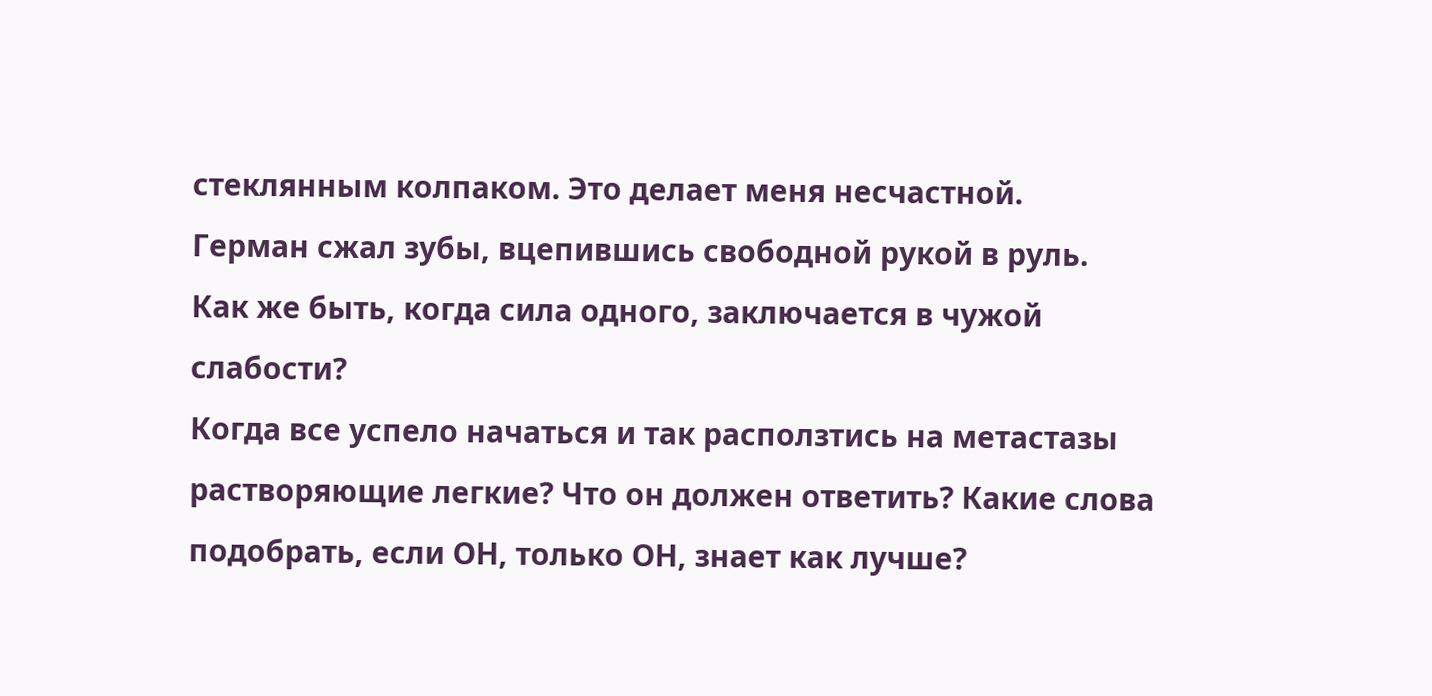стеклянным колпаком. Это делает меня несчастной.
Герман сжал зубы, вцепившись свободной рукой в руль.
Как же быть, когда сила одного, заключается в чужой слабости?
Когда все успело начаться и так расползтись на метастазы растворяющие легкие? Что он должен ответить? Какие слова подобрать, если ОН, только ОН, знает как лучше?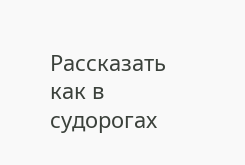Рассказать как в судорогах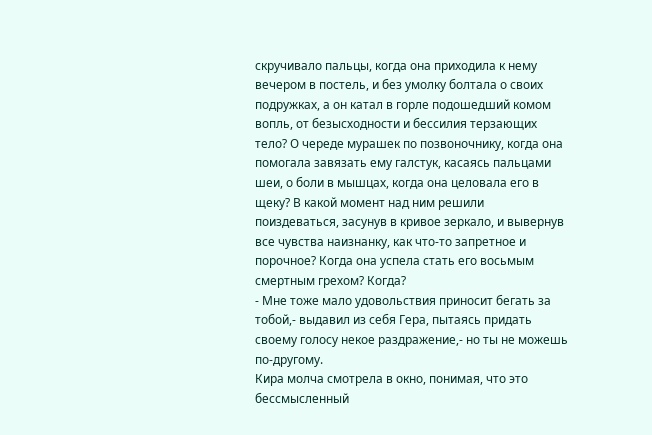скручивало пальцы, когда она приходила к нему вечером в постель, и без умолку болтала о своих подружках, а он катал в горле подошедший комом вопль, от безысходности и бессилия терзающих тело? О череде мурашек по позвоночнику, когда она помогала завязать ему галстук, касаясь пальцами шеи, о боли в мышцах, когда она целовала его в щеку? В какой момент над ним решили поиздеваться, засунув в кривое зеркало, и вывернув все чувства наизнанку, как что-то запретное и порочное? Когда она успела стать его восьмым смертным грехом? Когда?
- Мне тоже мало удовольствия приносит бегать за тобой,- выдавил из себя Гера, пытаясь придать своему голосу некое раздражение,- но ты не можешь по-другому.
Кира молча смотрела в окно, понимая, что это бессмысленный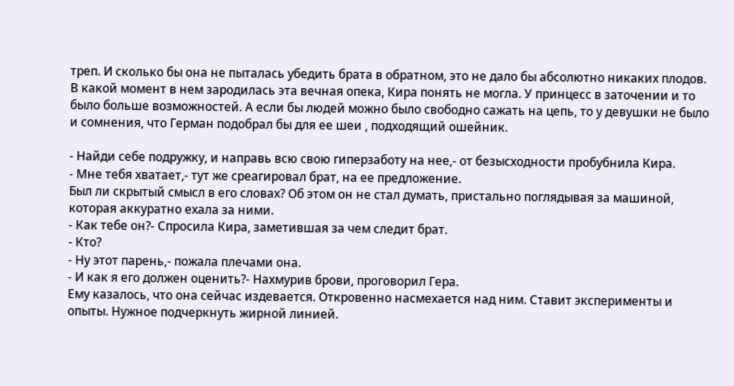треп. И сколько бы она не пыталась убедить брата в обратном, это не дало бы абсолютно никаких плодов.
В какой момент в нем зародилась эта вечная опека, Кира понять не могла. У принцесс в заточении и то было больше возможностей. А если бы людей можно было свободно сажать на цепь, то у девушки не было и сомнения, что Герман подобрал бы для ее шеи , подходящий ошейник.

- Найди себе подружку, и направь всю свою гиперзаботу на нее,- от безысходности пробубнила Кира.
- Мне тебя хватает,- тут же среагировал брат, на ее предложение.
Был ли скрытый смысл в его словах? Об этом он не стал думать, пристально поглядывая за машиной, которая аккуратно ехала за ними.
- Как тебе он?- Спросила Кира, заметившая за чем следит брат.
- Кто?
- Ну этот парень,- пожала плечами она.
- И как я его должен оценить?- Нахмурив брови, проговорил Гера.
Ему казалось, что она сейчас издевается. Откровенно насмехается над ним. Ставит эксперименты и опыты. Нужное подчеркнуть жирной линией.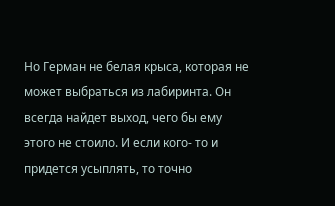Но Герман не белая крыса, которая не может выбраться из лабиринта. Он всегда найдет выход, чего бы ему этого не стоило. И если кого- то и придется усыплять, то точно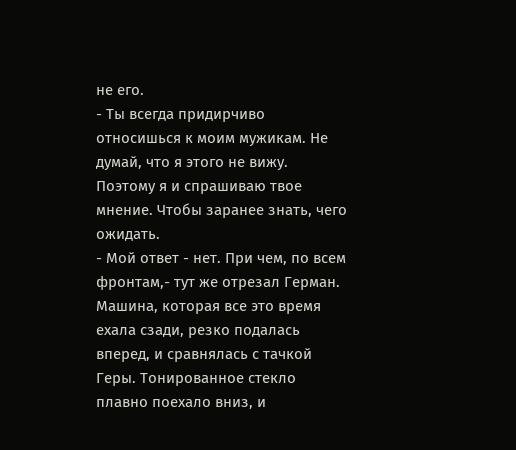не его.
- Ты всегда придирчиво относишься к моим мужикам. Не думай, что я этого не вижу. Поэтому я и спрашиваю твое мнение. Чтобы заранее знать, чего ожидать.
- Мой ответ - нет. При чем, по всем фронтам,- тут же отрезал Герман.
Машина, которая все это время ехала сзади, резко подалась вперед, и сравнялась с тачкой Геры. Тонированное стекло плавно поехало вниз, и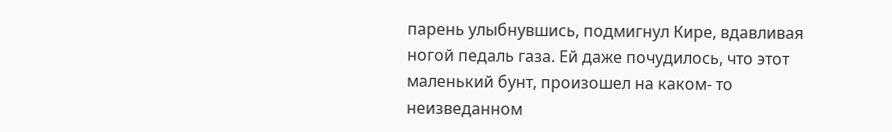парень улыбнувшись, подмигнул Кире, вдавливая ногой педаль газа. Ей даже почудилось, что этот маленький бунт, произошел на каком- то неизведанном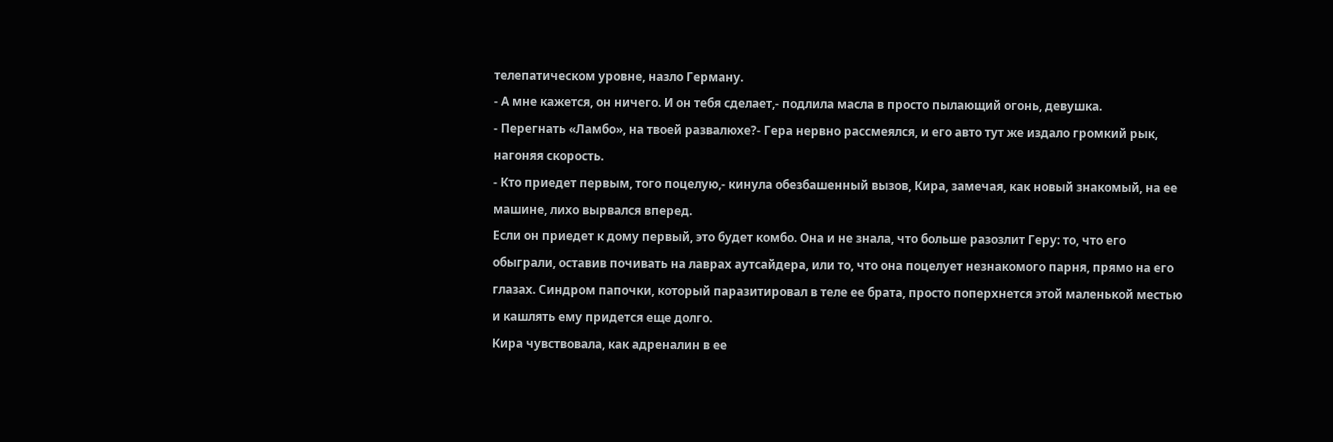телепатическом уровне, назло Герману.
- А мне кажется, он ничего. И он тебя сделает,- подлила масла в просто пылающий огонь, девушка.
- Перегнать «Ламбо», на твоей развалюхе?- Гера нервно рассмеялся, и его авто тут же издало громкий рык, нагоняя скорость.
- Кто приедет первым, того поцелую,- кинула обезбашенный вызов, Кира, замечая, как новый знакомый, на ее машине, лихо вырвался вперед.
Если он приедет к дому первый, это будет комбо. Она и не знала, что больше разозлит Геру: то, что его обыграли, оставив почивать на лаврах аутсайдера, или то, что она поцелует незнакомого парня, прямо на его глазах. Синдром папочки, который паразитировал в теле ее брата, просто поперхнется этой маленькой местью и кашлять ему придется еще долго.
Кира чувствовала, как адреналин в ее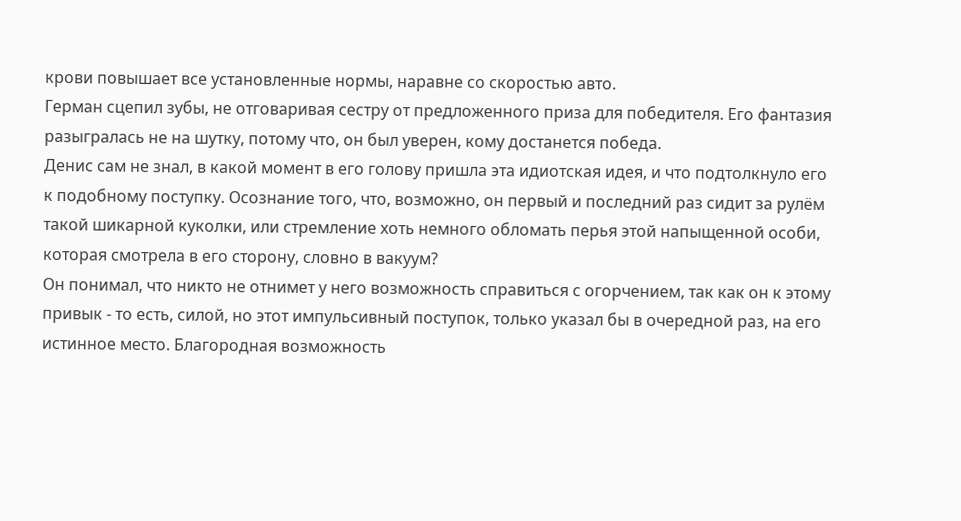крови повышает все установленные нормы, наравне со скоростью авто.
Герман сцепил зубы, не отговаривая сестру от предложенного приза для победителя. Его фантазия разыгралась не на шутку, потому что, он был уверен, кому достанется победа.
Денис сам не знал, в какой момент в его голову пришла эта идиотская идея, и что подтолкнуло его к подобному поступку. Осознание того, что, возможно, он первый и последний раз сидит за рулём такой шикарной куколки, или стремление хоть немного обломать перья этой напыщенной особи, которая смотрела в его сторону, словно в вакуум?
Он понимал, что никто не отнимет у него возможность справиться с огорчением, так как он к этому привык - то есть, силой, но этот импульсивный поступок, только указал бы в очередной раз, на его истинное место. Благородная возможность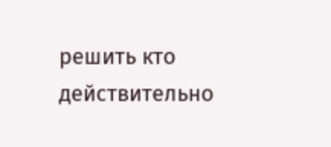решить кто действительно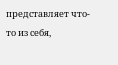представляет что-то из себя,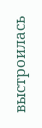выстроилась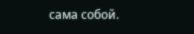сама собой.